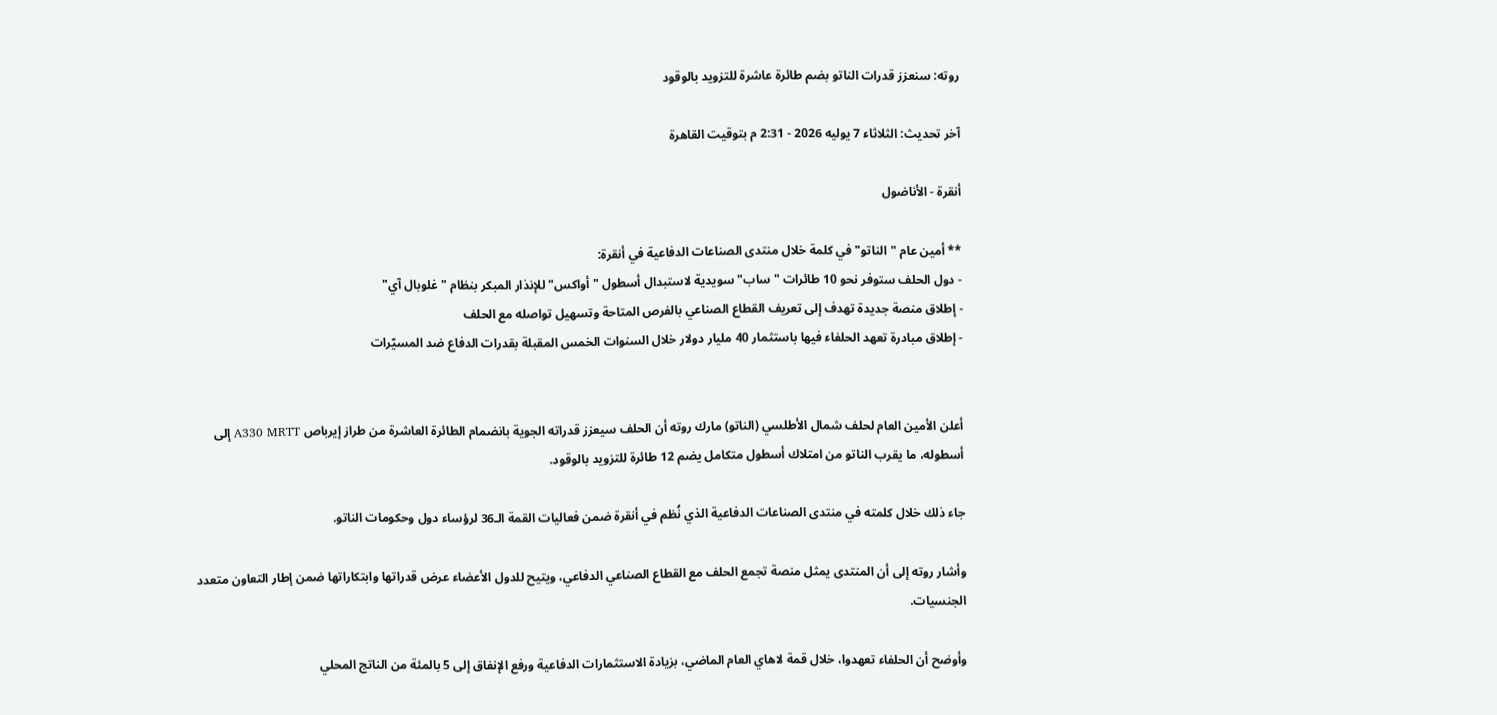روته: سنعزز قدرات الناتو بضم طائرة عاشرة للتزويد بالوقود

آخر تحديث: الثلاثاء 7 يوليه 2026 - 2:31 م بتوقيت القاهرة

أنقرة - الأناضول

** أمين عام "الناتو" في كلمة خلال منتدى الصناعات الدفاعية في أنقرة:
- دول الحلف ستوفر نحو 10 طائرات "ساب" سويدية لاستبدال أسطول "أواكس" للإنذار المبكر بنظام "غلوبال آي"
- إطلاق منصة جديدة تهدف إلى تعريف القطاع الصناعي بالفرص المتاحة وتسهيل تواصله مع الحلف
- إطلاق مبادرة تعهد الحلفاء فيها باستثمار 40 مليار دولار خلال السنوات الخمس المقبلة بقدرات الدفاع ضد المسيّرات


أعلن الأمين العام لحلف شمال الأطلسي (الناتو) مارك روته أن الحلف سيعزز قدراته الجوية بانضمام الطائرة العاشرة من طراز إيرباص A330 MRTT إلى أسطوله، ما يقرب الناتو من امتلاك أسطول متكامل يضم 12 طائرة للتزويد بالوقود.

جاء ذلك خلال كلمته في منتدى الصناعات الدفاعية الذي نُظم في أنقرة ضمن فعاليات القمة الـ36 لرؤساء دول وحكومات الناتو.

وأشار روته إلى أن المنتدى يمثل منصة تجمع الحلف مع القطاع الصناعي الدفاعي، ويتيح للدول الأعضاء عرض قدراتها وابتكاراتها ضمن إطار التعاون متعدد الجنسيات.

وأوضح أن الحلفاء تعهدوا، خلال قمة لاهاي العام الماضي، بزيادة الاستثمارات الدفاعية ورفع الإنفاق إلى 5 بالمئة من الناتج المحلي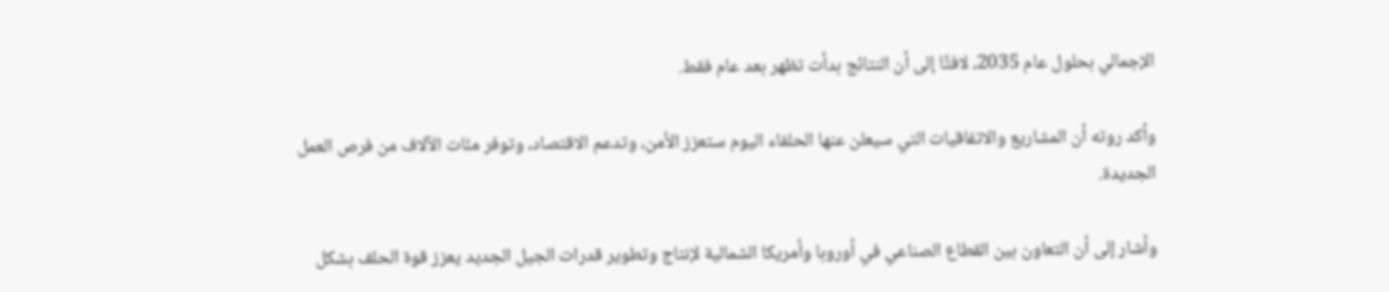الإجمالي بحلول عام 2035، لافتًا إلى أن النتائج بدأت تظهر بعد عام فقط.

وأكد روته أن المشاريع والاتفاقيات التي سيعلن عنها الحلفاء اليوم ستعزز الأمن، وتدعم الاقتصاد، وتوفر مئات الآلاف من فرص العمل الجديدة.

وأشار إلى أن التعاون بين القطاع الصناعي في أوروبا وأمريكا الشمالية لإنتاج وتطوير قدرات الجيل الجديد يعزز قوة الحلف بشكل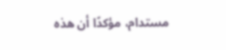مستدام، مؤكدًا أن هذه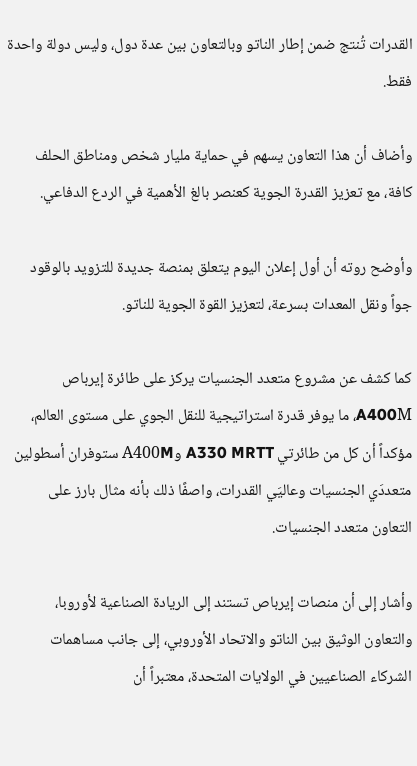القدرات تُنتج ضمن إطار الناتو وبالتعاون بين عدة دول، وليس دولة واحدة فقط.

وأضاف أن هذا التعاون يسهم في حماية مليار شخص ومناطق الحلف كافة، مع تعزيز القدرة الجوية كعنصر بالغ الأهمية في الردع الدفاعي.

وأوضح روته أن أول إعلان اليوم يتعلق بمنصة جديدة للتزويد بالوقود جواً ونقل المعدات بسرعة، لتعزيز القوة الجوية للناتو.

كما كشف عن مشروع متعدد الجنسيات يركز على طائرة إيرباص A400M، ما يوفر قدرة استراتيجية للنقل الجوي على مستوى العالم، مؤكداً أن كل من طائرتي A330 MRTT وA400M ستوفران أسطولين متعددَي الجنسيات وعاليَي القدرات، واصفًا ذلك بأنه مثال بارز على التعاون متعدد الجنسيات.

وأشار إلى أن منصات إيرباص تستند إلى الريادة الصناعية لأوروبا، والتعاون الوثيق بين الناتو والاتحاد الأوروبي، إلى جانب مساهمات الشركاء الصناعيين في الولايات المتحدة، معتبراً أن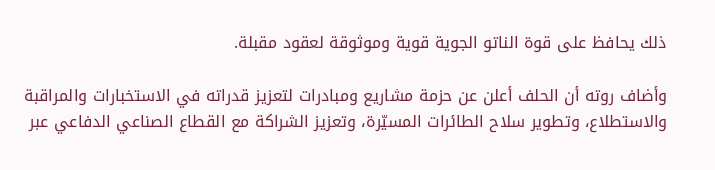ذلك يحافظ على قوة الناتو الجوية قوية وموثوقة لعقود مقبلة.

وأضاف روته أن الحلف أعلن عن حزمة مشاريع ومبادرات لتعزيز قدراته في الاستخبارات والمراقبة والاستطلاع، وتطوير سلاح الطائرات المسيّرة، وتعزيز الشراكة مع القطاع الصناعي الدفاعي عبر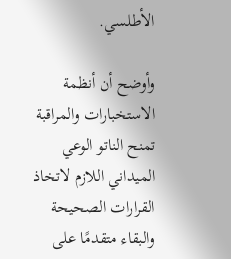الأطلسي.

وأوضح أن أنظمة الاستخبارات والمراقبة تمنح الناتو الوعي الميداني اللازم لاتخاذ القرارات الصحيحة والبقاء متقدمًا على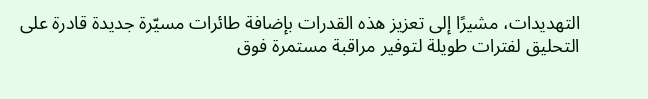التهديدات، مشيرًا إلى تعزيز هذه القدرات بإضافة طائرات مسيّرة جديدة قادرة على التحليق لفترات طويلة لتوفير مراقبة مستمرة فوق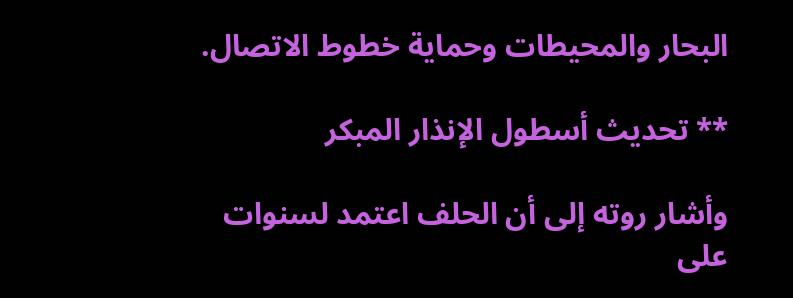البحار والمحيطات وحماية خطوط الاتصال.

** تحديث أسطول الإنذار المبكر

وأشار روته إلى أن الحلف اعتمد لسنوات على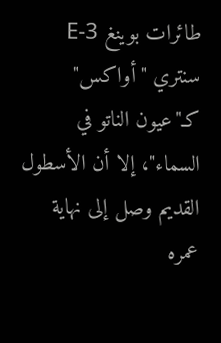طائرات بوينغ E-3 سنتري "أواكس" كـ"عيون الناتو في السماء"، إلا أن الأسطول القديم وصل إلى نهاية عمره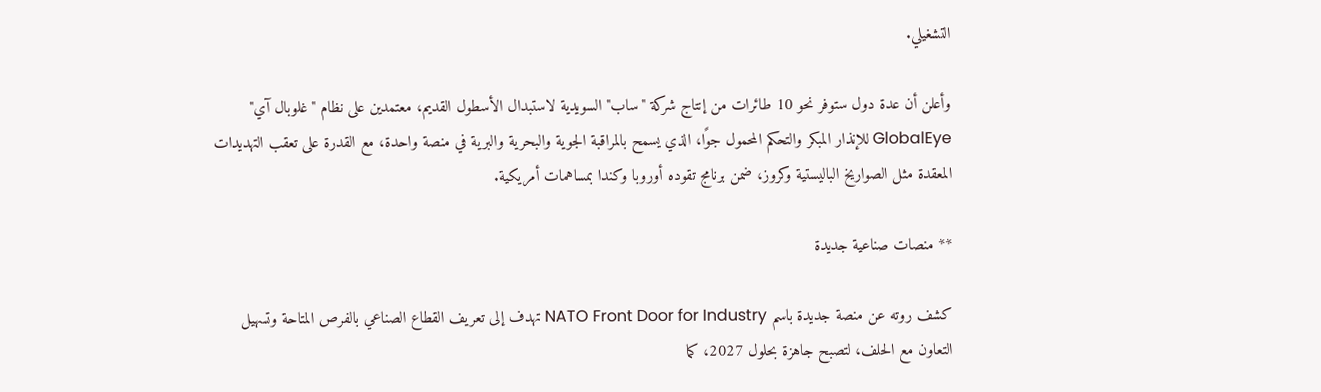التشغيلي.

وأعلن أن عدة دول ستوفر نحو 10 طائرات من إنتاج شركة "ساب" السويدية لاستبدال الأسطول القديم، معتمدين على نظام "غلوبال آي" GlobalEye للإنذار المبكر والتحكم المحمول جوًا، الذي يسمح بالمراقبة الجوية والبحرية والبرية في منصة واحدة، مع القدرة على تعقب التهديدات المعقدة مثل الصواريخ الباليستية وكروز، ضمن برنامج تقوده أوروبا وكندا بمساهمات أمريكية.

** منصات صناعية جديدة

كشف روته عن منصة جديدة باسم NATO Front Door for Industry تهدف إلى تعريف القطاع الصناعي بالفرص المتاحة وتسهيل التعاون مع الحلف، لتصبح جاهزة بحلول 2027، كما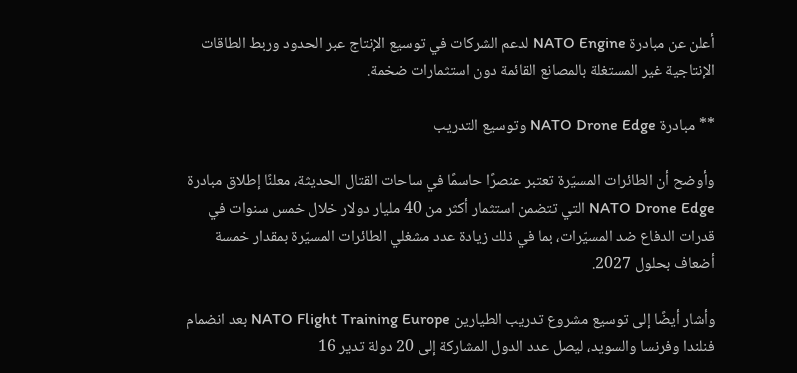أعلن عن مبادرة NATO Engine لدعم الشركات في توسيع الإنتاج عبر الحدود وربط الطاقات الإنتاجية غير المستغلة بالمصانع القائمة دون استثمارات ضخمة.

** مبادرة NATO Drone Edge وتوسيع التدريب

وأوضح أن الطائرات المسيّرة تعتبر عنصرًا حاسمًا في ساحات القتال الحديثة، معلنًا إطلاق مبادرة NATO Drone Edge التي تتضمن استثمار أكثر من 40 مليار دولار خلال خمس سنوات في قدرات الدفاع ضد المسيّرات، بما في ذلك زيادة عدد مشغلي الطائرات المسيّرة بمقدار خمسة أضعاف بحلول 2027.

وأشار أيضًا إلى توسيع مشروع تدريب الطيارين NATO Flight Training Europe بعد انضمام فنلندا وفرنسا والسويد، ليصل عدد الدول المشاركة إلى 20 دولة تدير 16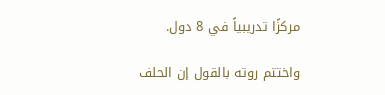مركزًا تدريبياً في 8 دول.

واختتم روته بالقول إن الحلف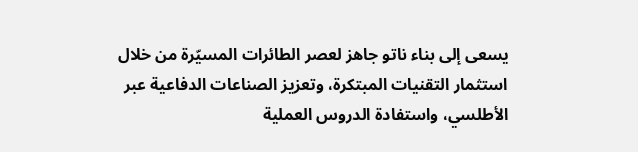يسعى إلى بناء ناتو جاهز لعصر الطائرات المسيّرة من خلال استثمار التقنيات المبتكرة، وتعزيز الصناعات الدفاعية عبر الأطلسي، واستفادة الدروس العملية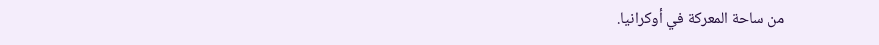من ساحة المعركة في أوكرانيا.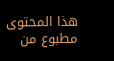هذا المحتوى مطبوع من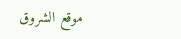موقع الشروق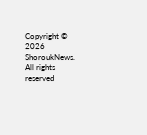Copyright © 2026 ShoroukNews. All rights reserved